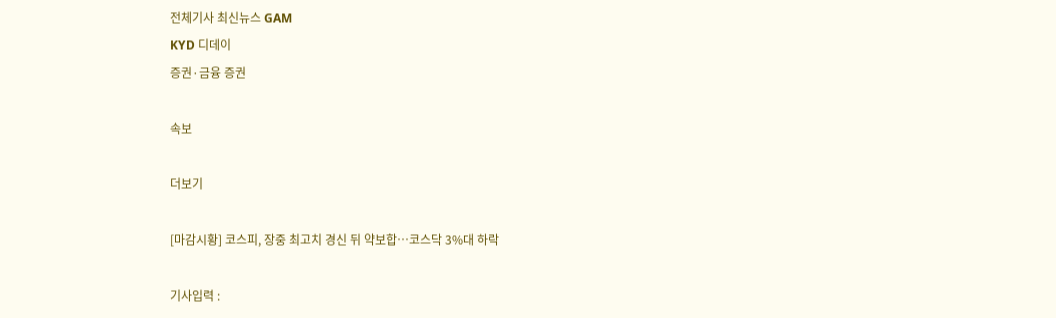전체기사 최신뉴스 GAM
KYD 디데이
증권·금융 증권

속보

더보기

[마감시황] 코스피, 장중 최고치 경신 뒤 약보합…코스닥 3%대 하락

기사입력 :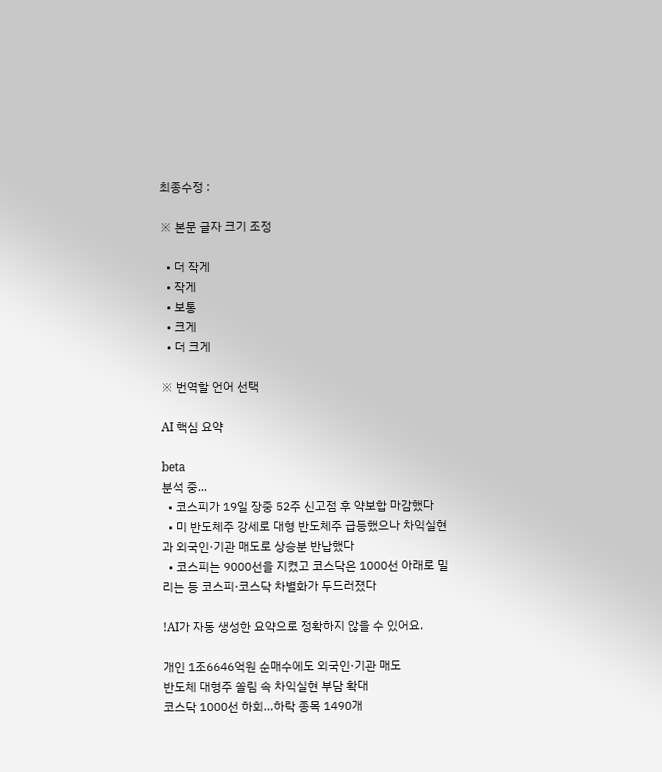최종수정 :

※ 본문 글자 크기 조정

  • 더 작게
  • 작게
  • 보통
  • 크게
  • 더 크게

※ 번역할 언어 선택

AI 핵심 요약

beta
분석 중...
  • 코스피가 19일 장중 52주 신고점 후 약보합 마감했다
  • 미 반도체주 강세로 대형 반도체주 급등했으나 차익실현과 외국인·기관 매도로 상승분 반납했다
  • 코스피는 9000선을 지켰고 코스닥은 1000선 아래로 밀리는 등 코스피·코스닥 차별화가 두드러졌다

!AI가 자동 생성한 요약으로 정확하지 않을 수 있어요.

개인 1조6646억원 순매수에도 외국인·기관 매도
반도체 대형주 쏠림 속 차익실현 부담 확대
코스닥 1000선 하회…하락 종목 1490개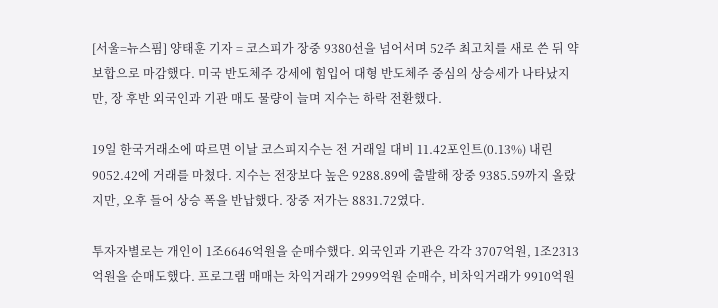[서울=뉴스핌] 양태훈 기자 = 코스피가 장중 9380선을 넘어서며 52주 최고치를 새로 쓴 뒤 약보합으로 마감했다. 미국 반도체주 강세에 힘입어 대형 반도체주 중심의 상승세가 나타났지만, 장 후반 외국인과 기관 매도 물량이 늘며 지수는 하락 전환했다.

19일 한국거래소에 따르면 이날 코스피지수는 전 거래일 대비 11.42포인트(0.13%) 내린 9052.42에 거래를 마쳤다. 지수는 전장보다 높은 9288.89에 출발해 장중 9385.59까지 올랐지만, 오후 들어 상승 폭을 반납했다. 장중 저가는 8831.72였다.

투자자별로는 개인이 1조6646억원을 순매수했다. 외국인과 기관은 각각 3707억원, 1조2313억원을 순매도했다. 프로그램 매매는 차익거래가 2999억원 순매수, 비차익거래가 9910억원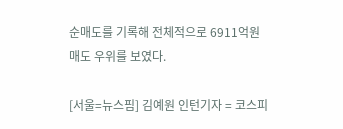순매도를 기록해 전체적으로 6911억원 매도 우위를 보였다.

[서울=뉴스핌] 김예원 인턴기자 = 코스피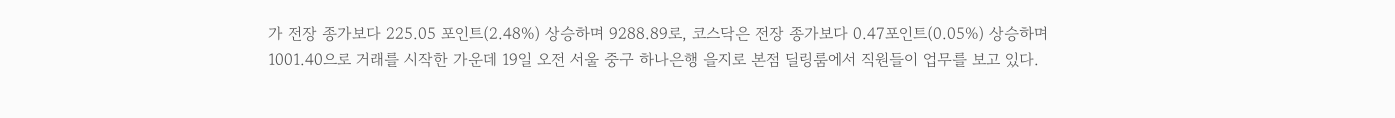가 전장 종가보다 225.05 포인트(2.48%) 상승하며 9288.89로, 코스닥은 전장 종가보다 0.47포인트(0.05%) 상승하며 1001.40으로 거래를 시작한 가운데 19일 오전 서울 중구 하나은행 을지로 본점 딜링룸에서 직원들이 업무를 보고 있다.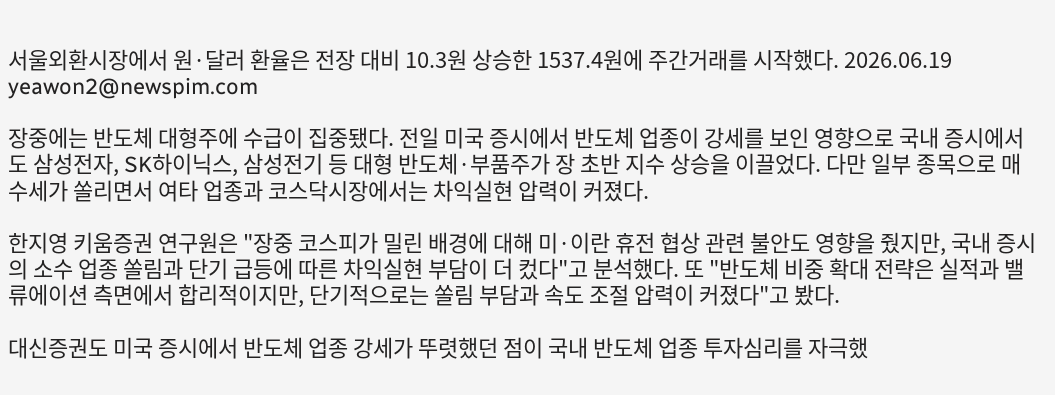서울외환시장에서 원·달러 환율은 전장 대비 10.3원 상승한 1537.4원에 주간거래를 시작했다. 2026.06.19 yeawon2@newspim.com

장중에는 반도체 대형주에 수급이 집중됐다. 전일 미국 증시에서 반도체 업종이 강세를 보인 영향으로 국내 증시에서도 삼성전자, SK하이닉스, 삼성전기 등 대형 반도체·부품주가 장 초반 지수 상승을 이끌었다. 다만 일부 종목으로 매수세가 쏠리면서 여타 업종과 코스닥시장에서는 차익실현 압력이 커졌다.

한지영 키움증권 연구원은 "장중 코스피가 밀린 배경에 대해 미·이란 휴전 협상 관련 불안도 영향을 줬지만, 국내 증시의 소수 업종 쏠림과 단기 급등에 따른 차익실현 부담이 더 컸다"고 분석했다. 또 "반도체 비중 확대 전략은 실적과 밸류에이션 측면에서 합리적이지만, 단기적으로는 쏠림 부담과 속도 조절 압력이 커졌다"고 봤다.

대신증권도 미국 증시에서 반도체 업종 강세가 뚜렷했던 점이 국내 반도체 업종 투자심리를 자극했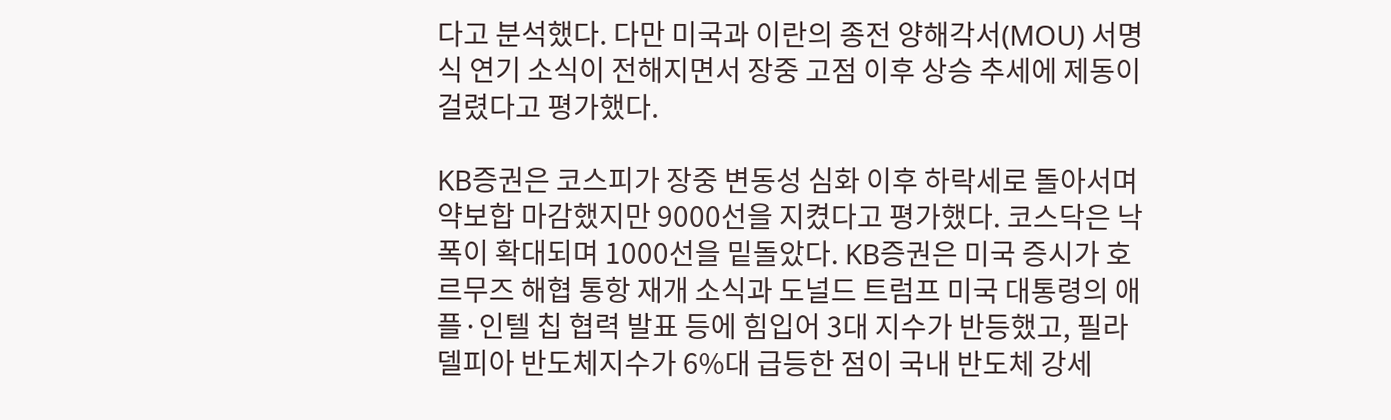다고 분석했다. 다만 미국과 이란의 종전 양해각서(MOU) 서명식 연기 소식이 전해지면서 장중 고점 이후 상승 추세에 제동이 걸렸다고 평가했다.

KB증권은 코스피가 장중 변동성 심화 이후 하락세로 돌아서며 약보합 마감했지만 9000선을 지켰다고 평가했다. 코스닥은 낙폭이 확대되며 1000선을 밑돌았다. KB증권은 미국 증시가 호르무즈 해협 통항 재개 소식과 도널드 트럼프 미국 대통령의 애플·인텔 칩 협력 발표 등에 힘입어 3대 지수가 반등했고, 필라델피아 반도체지수가 6%대 급등한 점이 국내 반도체 강세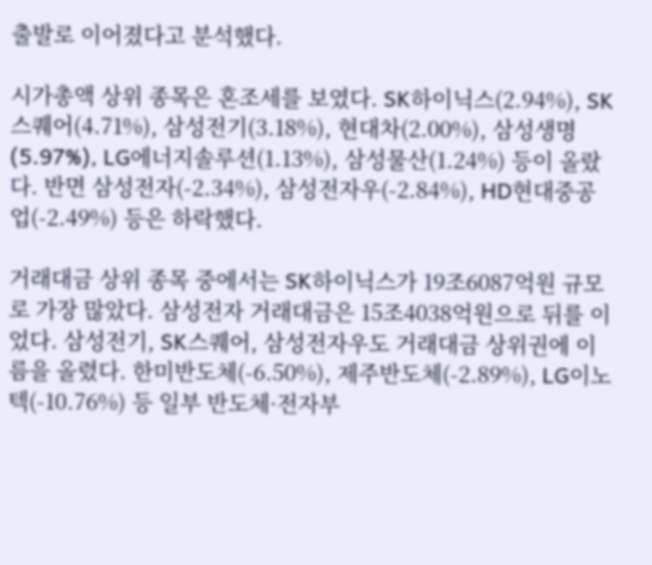출발로 이어졌다고 분석했다.

시가총액 상위 종목은 혼조세를 보였다. SK하이닉스(2.94%), SK스퀘어(4.71%), 삼성전기(3.18%), 현대차(2.00%), 삼성생명(5.97%), LG에너지솔루션(1.13%), 삼성물산(1.24%) 등이 올랐다. 반면 삼성전자(-2.34%), 삼성전자우(-2.84%), HD현대중공업(-2.49%) 등은 하락했다.

거래대금 상위 종목 중에서는 SK하이닉스가 19조6087억원 규모로 가장 많았다. 삼성전자 거래대금은 15조4038억원으로 뒤를 이었다. 삼성전기, SK스퀘어, 삼성전자우도 거래대금 상위권에 이름을 올렸다. 한미반도체(-6.50%), 제주반도체(-2.89%), LG이노텍(-10.76%) 등 일부 반도체·전자부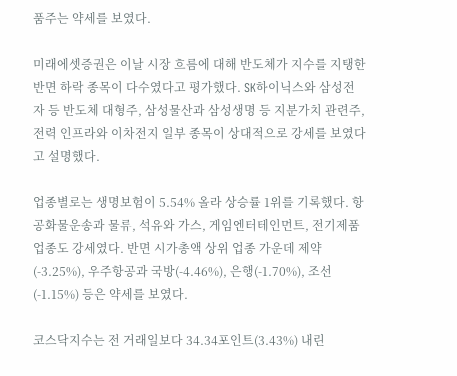품주는 약세를 보였다.

미래에셋증권은 이날 시장 흐름에 대해 반도체가 지수를 지탱한 반면 하락 종목이 다수였다고 평가했다. SK하이닉스와 삼성전자 등 반도체 대형주, 삼성물산과 삼성생명 등 지분가치 관련주, 전력 인프라와 이차전지 일부 종목이 상대적으로 강세를 보였다고 설명했다.

업종별로는 생명보험이 5.54% 올라 상승률 1위를 기록했다. 항공화물운송과 물류, 석유와 가스, 게임엔터테인먼트, 전기제품 업종도 강세였다. 반면 시가총액 상위 업종 가운데 제약(-3.25%), 우주항공과 국방(-4.46%), 은행(-1.70%), 조선(-1.15%) 등은 약세를 보였다.

코스닥지수는 전 거래일보다 34.34포인트(3.43%) 내린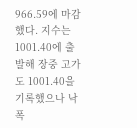966.59에 마감했다. 지수는 1001.40에 출발해 장중 고가도 1001.40을 기록했으나 낙폭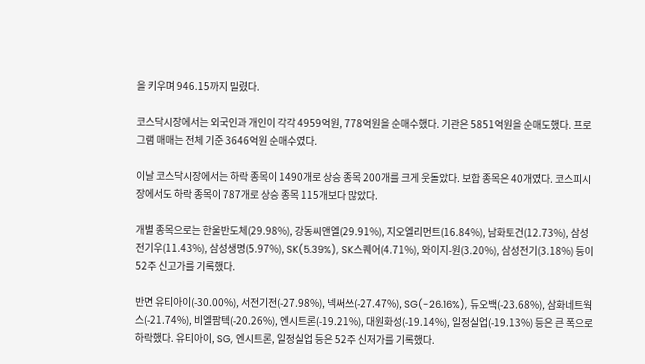을 키우며 946.15까지 밀렸다.

코스닥시장에서는 외국인과 개인이 각각 4959억원, 778억원을 순매수했다. 기관은 5851억원을 순매도했다. 프로그램 매매는 전체 기준 3646억원 순매수였다.

이날 코스닥시장에서는 하락 종목이 1490개로 상승 종목 200개를 크게 웃돌았다. 보합 종목은 40개였다. 코스피시장에서도 하락 종목이 787개로 상승 종목 115개보다 많았다.

개별 종목으로는 한울반도체(29.98%), 강동씨앤엘(29.91%), 지오엘리먼트(16.84%), 남화토건(12.73%), 삼성전기우(11.43%), 삼성생명(5.97%), SK(5.39%), SK스퀘어(4.71%), 와이지-원(3.20%), 삼성전기(3.18%) 등이 52주 신고가를 기록했다.

반면 유티아이(-30.00%), 서전기전(-27.98%), 넥써쓰(-27.47%), SG(-26.16%), 듀오백(-23.68%), 삼화네트웍스(-21.74%), 비엘팜텍(-20.26%), 엔시트론(-19.21%), 대원화성(-19.14%), 일정실업(-19.13%) 등은 큰 폭으로 하락했다. 유티아이, SG, 엔시트론, 일정실업 등은 52주 신저가를 기록했다.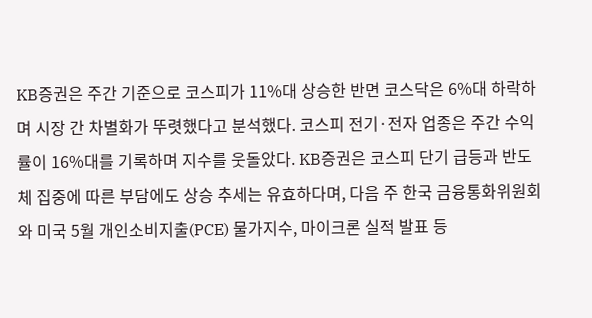KB증권은 주간 기준으로 코스피가 11%대 상승한 반면 코스닥은 6%대 하락하며 시장 간 차별화가 뚜렷했다고 분석했다. 코스피 전기·전자 업종은 주간 수익률이 16%대를 기록하며 지수를 웃돌았다. KB증권은 코스피 단기 급등과 반도체 집중에 따른 부담에도 상승 추세는 유효하다며, 다음 주 한국 금융통화위원회와 미국 5월 개인소비지출(PCE) 물가지수, 마이크론 실적 발표 등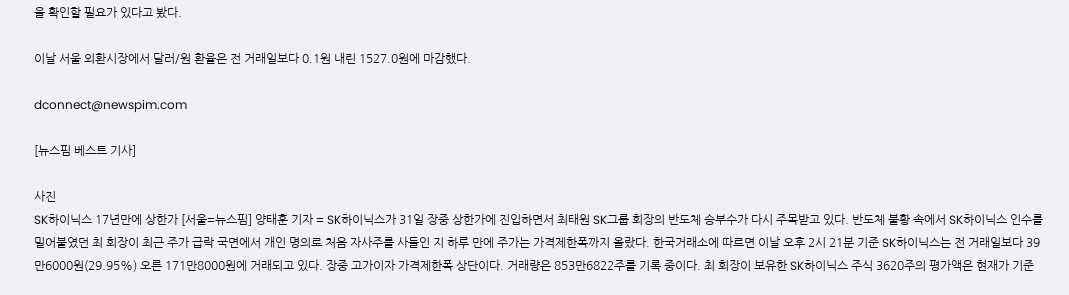을 확인할 필요가 있다고 봤다.

이날 서울 외환시장에서 달러/원 환율은 전 거래일보다 0.1원 내린 1527.0원에 마감했다.

dconnect@newspim.com

[뉴스핌 베스트 기사]

사진
SK하이닉스 17년만에 상한가 [서울=뉴스핌] 양태훈 기자 = SK하이닉스가 31일 장중 상한가에 진입하면서 최태원 SK그룹 회장의 반도체 승부수가 다시 주목받고 있다. 반도체 불황 속에서 SK하이닉스 인수를 밀어붙였던 최 회장이 최근 주가 급락 국면에서 개인 명의로 처음 자사주를 사들인 지 하루 만에 주가는 가격제한폭까지 올랐다. 한국거래소에 따르면 이날 오후 2시 21분 기준 SK하이닉스는 전 거래일보다 39만6000원(29.95%) 오른 171만8000원에 거래되고 있다. 장중 고가이자 가격제한폭 상단이다. 거래량은 853만6822주를 기록 중이다. 최 회장이 보유한 SK하이닉스 주식 3620주의 평가액은 현재가 기준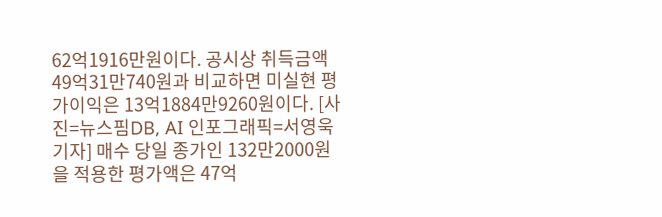62억1916만원이다. 공시상 취득금액 49억31만740원과 비교하면 미실현 평가이익은 13억1884만9260원이다. [사진=뉴스핌DB, AI 인포그래픽=서영욱 기자] 매수 당일 종가인 132만2000원을 적용한 평가액은 47억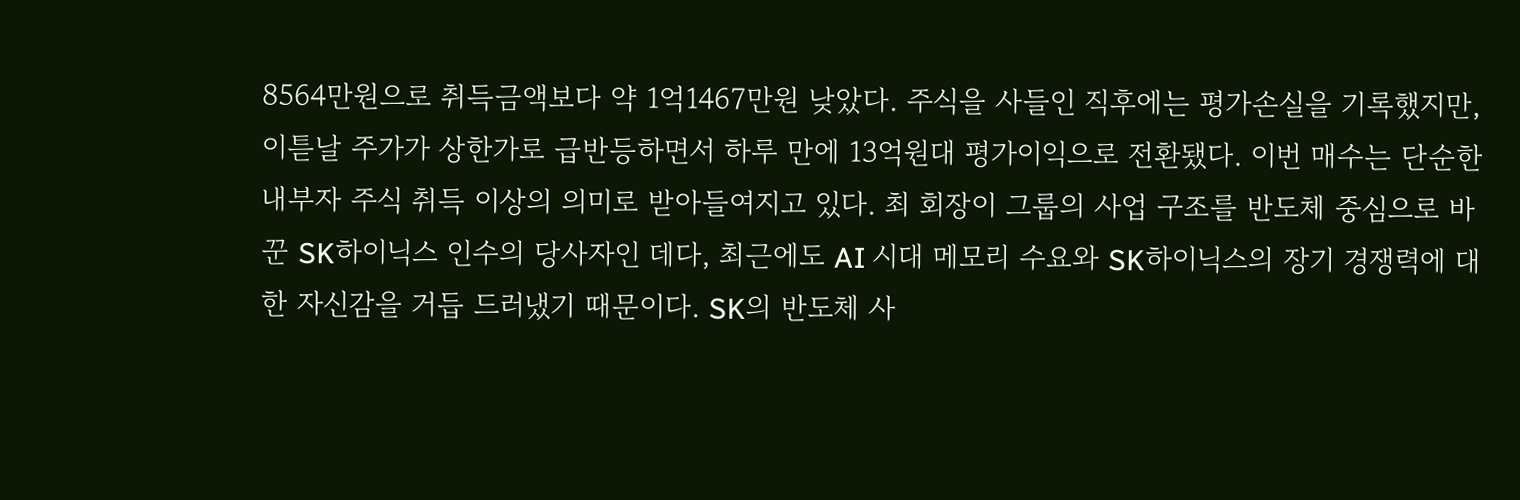8564만원으로 취득금액보다 약 1억1467만원 낮았다. 주식을 사들인 직후에는 평가손실을 기록했지만, 이튿날 주가가 상한가로 급반등하면서 하루 만에 13억원대 평가이익으로 전환됐다. 이번 매수는 단순한 내부자 주식 취득 이상의 의미로 받아들여지고 있다. 최 회장이 그룹의 사업 구조를 반도체 중심으로 바꾼 SK하이닉스 인수의 당사자인 데다, 최근에도 AI 시대 메모리 수요와 SK하이닉스의 장기 경쟁력에 대한 자신감을 거듭 드러냈기 때문이다. SK의 반도체 사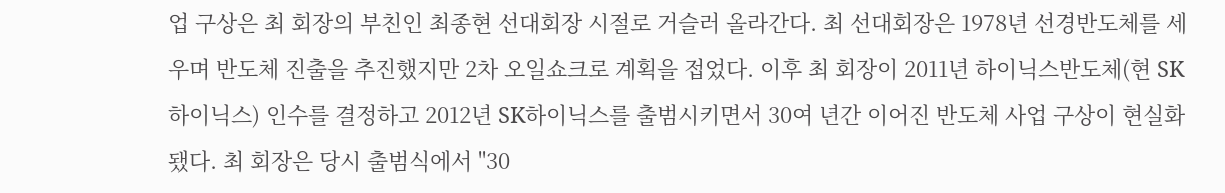업 구상은 최 회장의 부친인 최종현 선대회장 시절로 거슬러 올라간다. 최 선대회장은 1978년 선경반도체를 세우며 반도체 진출을 추진했지만 2차 오일쇼크로 계획을 접었다. 이후 최 회장이 2011년 하이닉스반도체(현 SK하이닉스) 인수를 결정하고 2012년 SK하이닉스를 출범시키면서 30여 년간 이어진 반도체 사업 구상이 현실화됐다. 최 회장은 당시 출범식에서 "30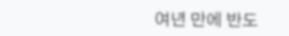여년 만에 반도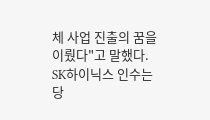체 사업 진출의 꿈을 이뤘다"고 말했다. SK하이닉스 인수는 당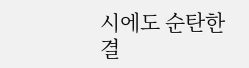시에도 순탄한 결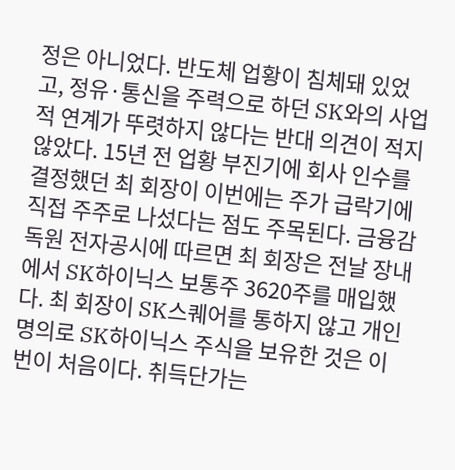정은 아니었다. 반도체 업황이 침체돼 있었고, 정유·통신을 주력으로 하던 SK와의 사업적 연계가 뚜렷하지 않다는 반대 의견이 적지 않았다. 15년 전 업황 부진기에 회사 인수를 결정했던 최 회장이 이번에는 주가 급락기에 직접 주주로 나섰다는 점도 주목된다. 금융감독원 전자공시에 따르면 최 회장은 전날 장내에서 SK하이닉스 보통주 3620주를 매입했다. 최 회장이 SK스퀘어를 통하지 않고 개인 명의로 SK하이닉스 주식을 보유한 것은 이번이 처음이다. 취득단가는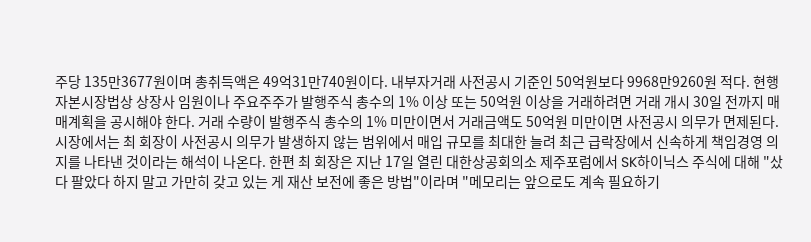주당 135만3677원이며 총취득액은 49억31만740원이다. 내부자거래 사전공시 기준인 50억원보다 9968만9260원 적다. 현행 자본시장법상 상장사 임원이나 주요주주가 발행주식 총수의 1% 이상 또는 50억원 이상을 거래하려면 거래 개시 30일 전까지 매매계획을 공시해야 한다. 거래 수량이 발행주식 총수의 1% 미만이면서 거래금액도 50억원 미만이면 사전공시 의무가 면제된다. 시장에서는 최 회장이 사전공시 의무가 발생하지 않는 범위에서 매입 규모를 최대한 늘려 최근 급락장에서 신속하게 책임경영 의지를 나타낸 것이라는 해석이 나온다. 한편 최 회장은 지난 17일 열린 대한상공회의소 제주포럼에서 SK하이닉스 주식에 대해 "샀다 팔았다 하지 말고 가만히 갖고 있는 게 재산 보전에 좋은 방법"이라며 "메모리는 앞으로도 계속 필요하기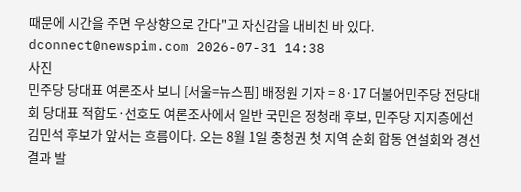때문에 시간을 주면 우상향으로 간다"고 자신감을 내비친 바 있다. dconnect@newspim.com 2026-07-31 14:38
사진
민주당 당대표 여론조사 보니 [서울=뉴스핌] 배정원 기자 = 8·17 더불어민주당 전당대회 당대표 적합도·선호도 여론조사에서 일반 국민은 정청래 후보, 민주당 지지층에선 김민석 후보가 앞서는 흐름이다. 오는 8월 1일 충청권 첫 지역 순회 합동 연설회와 경선 결과 발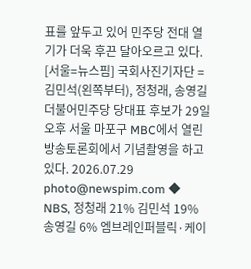표를 앞두고 있어 민주당 전대 열기가 더욱 후끈 달아오르고 있다.     [서울=뉴스핌] 국회사진기자단 = 김민석(왼쪽부터), 정청래, 송영길 더불어민주당 당대표 후보가 29일 오후 서울 마포구 MBC에서 열린 방송토론회에서 기념촬영을 하고 있다. 2026.07.29 photo@newspim.com ◆ NBS, 정청래 21% 김민석 19% 송영길 6% 엠브레인퍼블릭·케이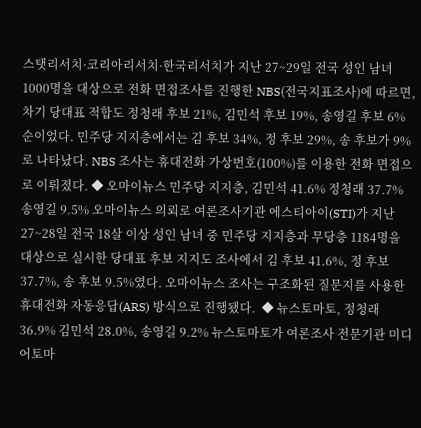스탯리서치·코리아리서치·한국리서치가 지난 27~29일 전국 성인 남녀 1000명을 대상으로 전화 면접조사를 진행한 NBS(전국지표조사)에 따르면, 차기 당대표 적합도 정청래 후보 21%, 김민석 후보 19%, 송영길 후보 6% 순이었다. 민주당 지지층에서는 김 후보 34%, 정 후보 29%, 송 후보가 9%로 나타났다. NBS 조사는 휴대전화 가상번호(100%)를 이용한 전화 면접으로 이뤄졌다. ◆ 오마이뉴스 민주당 지지층, 김민석 41.6% 정청래 37.7% 송영길 9.5% 오마이뉴스 의뢰로 여론조사기관 에스티아이(STI)가 지난 27~28일 전국 18살 이상 성인 남녀 중 민주당 지지층과 무당층 1184명을 대상으로 실시한 당대표 후보 지지도 조사에서 김 후보 41.6%, 정 후보 37.7%, 송 후보 9.5%였다. 오마이뉴스 조사는 구조화된 질문지를 사용한 휴대전화 자동응답(ARS) 방식으로 진행됐다.  ◆ 뉴스토마토, 정청래 36.9% 김민석 28.0%, 송영길 9.2% 뉴스토마토가 여론조사 전문기관 미디어토마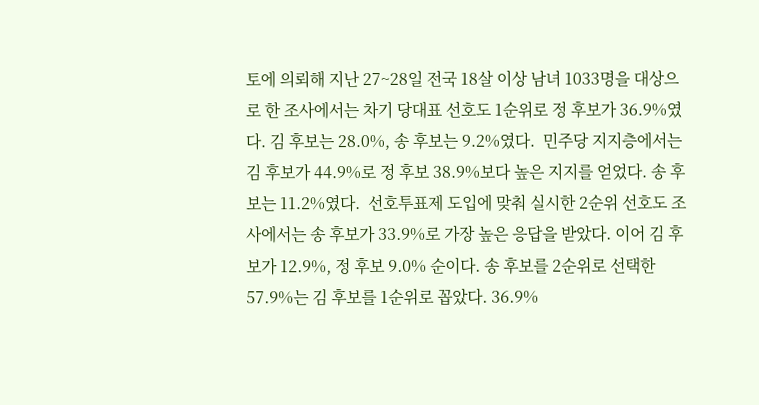토에 의뢰해 지난 27~28일 전국 18살 이상 남녀 1033명을 대상으로 한 조사에서는 차기 당대표 선호도 1순위로 정 후보가 36.9%였다. 김 후보는 28.0%, 송 후보는 9.2%였다.  민주당 지지층에서는 김 후보가 44.9%로 정 후보 38.9%보다 높은 지지를 얻었다. 송 후보는 11.2%였다.  선호투표제 도입에 맞춰 실시한 2순위 선호도 조사에서는 송 후보가 33.9%로 가장 높은 응답을 받았다. 이어 김 후보가 12.9%, 정 후보 9.0% 순이다. 송 후보를 2순위로 선택한 57.9%는 김 후보를 1순위로 꼽았다. 36.9%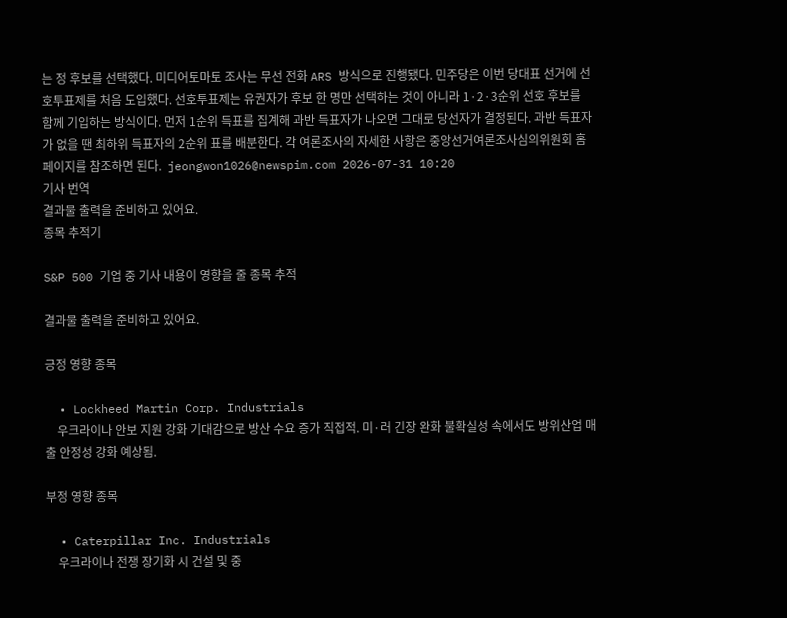는 정 후보를 선택했다. 미디어토마토 조사는 무선 전화 ARS 방식으로 진행됐다. 민주당은 이번 당대표 선거에 선호투표제를 처음 도입했다. 선호투표제는 유권자가 후보 한 명만 선택하는 것이 아니라 1·2·3순위 선호 후보를 함께 기입하는 방식이다. 먼저 1순위 득표를 집계해 과반 득표자가 나오면 그대로 당선자가 결정된다. 과반 득표자가 없을 땐 최하위 득표자의 2순위 표를 배분한다. 각 여론조사의 자세한 사항은 중앙선거여론조사심의위원회 홈페이지를 참조하면 된다.  jeongwon1026@newspim.com 2026-07-31 10:20
기사 번역
결과물 출력을 준비하고 있어요.
종목 추적기

S&P 500 기업 중 기사 내용이 영향을 줄 종목 추적

결과물 출력을 준비하고 있어요.

긍정 영향 종목

  • Lockheed Martin Corp. Industrials
    우크라이나 안보 지원 강화 기대감으로 방산 수요 증가 직접적. 미·러 긴장 완화 불확실성 속에서도 방위산업 매출 안정성 강화 예상됨.

부정 영향 종목

  • Caterpillar Inc. Industrials
    우크라이나 전쟁 장기화 시 건설 및 중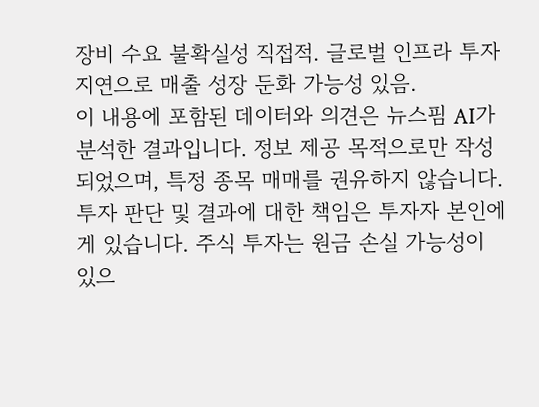장비 수요 불확실성 직접적. 글로벌 인프라 투자 지연으로 매출 성장 둔화 가능성 있음.
이 내용에 포함된 데이터와 의견은 뉴스핌 AI가 분석한 결과입니다. 정보 제공 목적으로만 작성되었으며, 특정 종목 매매를 권유하지 않습니다. 투자 판단 및 결과에 대한 책임은 투자자 본인에게 있습니다. 주식 투자는 원금 손실 가능성이 있으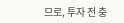므로, 투자 전 충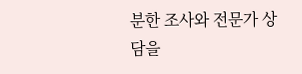분한 조사와 전문가 상담을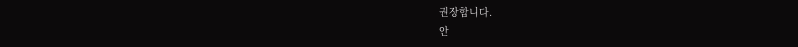권장합니다.
안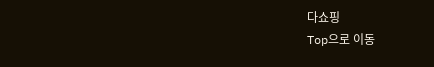다쇼핑
Top으로 이동